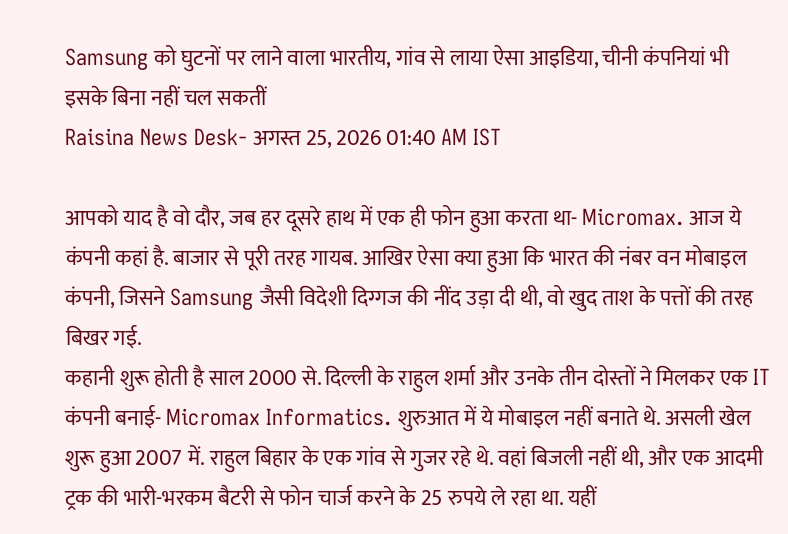Samsung को घुटनों पर लाने वाला भारतीय, गांव से लाया ऐसा आइडिया, चीनी कंपनियां भी इसके बिना नहीं चल सकतीं
Raisina News Desk- अगस्त 25, 2026 01:40 AM IST

आपको याद है वो दौर, जब हर दूसरे हाथ में एक ही फोन हुआ करता था- Micromax. आज ये कंपनी कहां है. बाजार से पूरी तरह गायब. आखिर ऐसा क्या हुआ कि भारत की नंबर वन मोबाइल कंपनी, जिसने Samsung जैसी विदेशी दिग्गज की नींद उड़ा दी थी, वो खुद ताश के पत्तों की तरह बिखर गई.
कहानी शुरू होती है साल 2000 से. दिल्ली के राहुल शर्मा और उनके तीन दोस्तों ने मिलकर एक IT कंपनी बनाई- Micromax Informatics. शुरुआत में ये मोबाइल नहीं बनाते थे. असली खेल शुरू हुआ 2007 में. राहुल बिहार के एक गांव से गुजर रहे थे. वहां बिजली नहीं थी, और एक आदमी ट्रक की भारी-भरकम बैटरी से फोन चार्ज करने के 25 रुपये ले रहा था. यहीं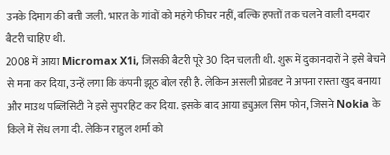उनके दिमाग की बत्ती जली. भारत के गांवों को महंगे फीचर नहीं, बल्कि हफ्तों तक चलने वाली दमदार बैटरी चाहिए थी.
2008 में आया Micromax X1i, जिसकी बैटरी पूरे 30 दिन चलती थी. शुरू में दुकानदारों ने इसे बेचने से मना कर दिया, उन्हें लगा कि कंपनी झूठ बोल रही है. लेकिन असली प्रोडक्ट ने अपना रास्ता खुद बनाया और माउथ पब्लिसिटी ने इसे सुपरहिट कर दिया. इसके बाद आया ड्युअल सिम फोन, जिसने Nokia के किले में सेंध लगा दी. लेकिन राहुल शर्मा को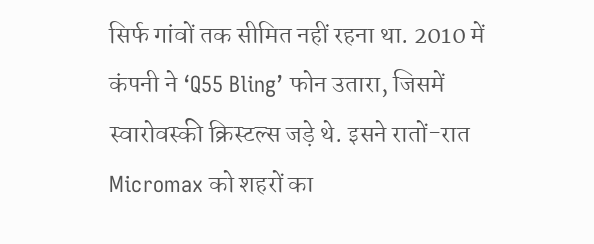सिर्फ गांवों तक सीमित नहीं रहना था. 2010 में कंपनी ने ‘Q55 Bling’ फोन उतारा, जिसमें स्वारोवस्की क्रिस्टल्स जड़े थे. इसने रातों-रात Micromax को शहरों का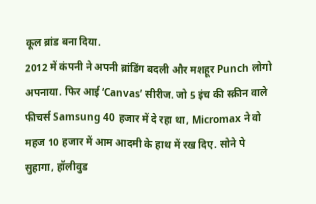कूल ब्रांड बना दिया.
2012 में कंपनी ने अपनी ब्रांडिंग बदली और मशहूर Punch लोगो अपनाया. फिर आई ‘Canvas’ सीरीज. जो 5 इंच की स्क्रीन वाले फीचर्स Samsung 40 हजार में दे रहा था, Micromax ने वो महज 10 हजार में आम आदमी के हाथ में रख दिए. सोने पे सुहागा, हॉलीवुड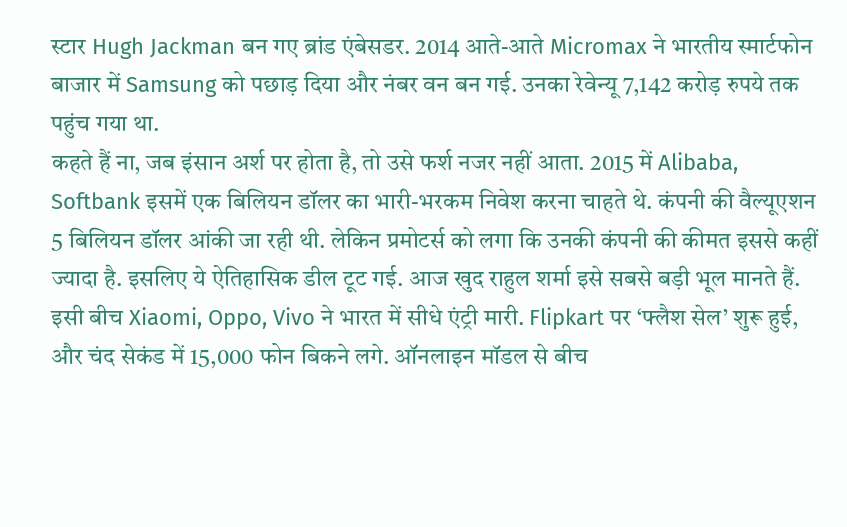स्टार Hugh Jackman बन गए ब्रांड एंबेसडर. 2014 आते-आते Micromax ने भारतीय स्मार्टफोन बाजार में Samsung को पछाड़ दिया और नंबर वन बन गई. उनका रेवेन्यू 7,142 करोड़ रुपये तक पहुंच गया था.
कहते हैं ना, जब इंसान अर्श पर होता है, तो उसे फर्श नजर नहीं आता. 2015 में Alibaba, Softbank इसमें एक बिलियन डॉलर का भारी-भरकम निवेश करना चाहते थे. कंपनी की वैल्यूएशन 5 बिलियन डॉलर आंकी जा रही थी. लेकिन प्रमोटर्स को लगा कि उनकी कंपनी की कीमत इससे कहीं ज्यादा है. इसलिए ये ऐतिहासिक डील टूट गई. आज खुद राहुल शर्मा इसे सबसे बड़ी भूल मानते हैं.
इसी बीच Xiaomi, Oppo, Vivo ने भारत में सीधे एंट्री मारी. Flipkart पर ‘फ्लैश सेल’ शुरू हुई, और चंद सेकंड में 15,000 फोन बिकने लगे. ऑनलाइन मॉडल से बीच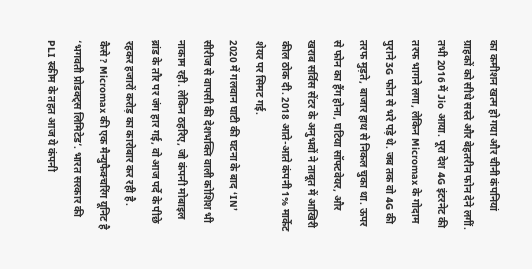का कमीशन खत्म हो गया और चीनी कंपनियां ग्राहकों को सीधे सस्ते और बेहतरीन फोन देने लगीं.
तभी 2016 में Jio आया. पूरा देश 4G इंटरनेट की तरफ भागने लगा, लेकिन Micromax के गोदाम पुराने 3G फोन से भरे पड़े थे. जब तक वो 4G की तरफ मुड़ते, बाजार हाथ से निकल चुका था. ऊपर से फोन का हैंग होना, घटिया सॉफ्टवेयर, और खराब सर्विस सेंटर के अनुभवों ने ताबूत में आखिरी कील ठोक दी. 2018 आते-आते कंपनी 1% मार्केट शेयर पर सिमट गई.
2020 में गलवान घाटी की घटना के बाद ‘IN’ सीरीज से वापसी की देशभक्ति वाली कोशिश भी नाकाम रही. लेकिन ठहरिए, जो कंपनी मोबाइल ब्रांड के तौर पर जंग हार गई, वो आज पर्दे के पीछे रहकर हजारों करोड़ का कारोबार कर रही है.
कैसे? Micromax की एक मैन्युफैक्चरिंग यूनिट है ‘भगवती प्रोडक्ट्स लिमिटेड’. भारत सरकार की PLI स्कीम के तहत आज ये कंपनी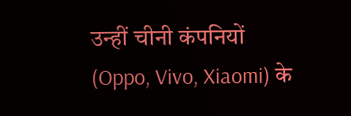उन्हीं चीनी कंपनियों (Oppo, Vivo, Xiaomi) के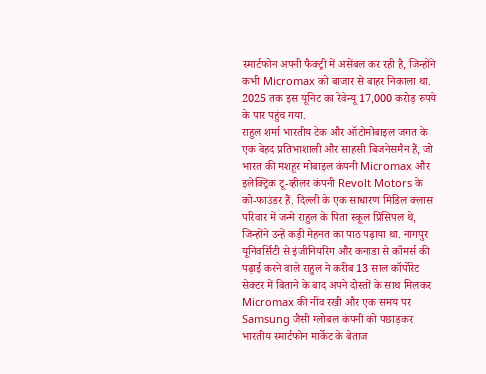स्मार्टफोन अपनी फैक्ट्री में असेंबल कर रही है, जिन्होंने कभी Micromax को बाजार से बाहर निकाला था. 2025 तक इस यूनिट का रेवेन्यू 17,000 करोड़ रुपये के पार पहुंच गया.
राहुल शर्मा भारतीय टेक और ऑटोमोबाइल जगत के एक बेहद प्रतिभाशाली और साहसी बिजनेसमैन हैं, जो भारत की मशहूर मोबाइल कंपनी Micromax और इलेक्ट्रिक टू-व्हीलर कंपनी Revolt Motors के को-फाउंडर हैं. दिल्ली के एक साधारण मिडिल क्लास परिवार में जन्मे राहुल के पिता स्कूल प्रिंसिपल थे, जिन्होंने उन्हें कड़ी मेहनत का पाठ पढ़ाया था. नागपुर यूनिवर्सिटी से इंजीनियरिंग और कनाडा से कॉमर्स की पढ़ाई करने वाले राहुल ने करीब 13 साल कॉर्पोरेट सेक्टर में बिताने के बाद अपने दोस्तों के साथ मिलकर Micromax की नींव रखी और एक समय पर Samsung जैसी ग्लोबल कंपनी को पछाड़कर भारतीय स्मार्टफोन मार्केट के बेताज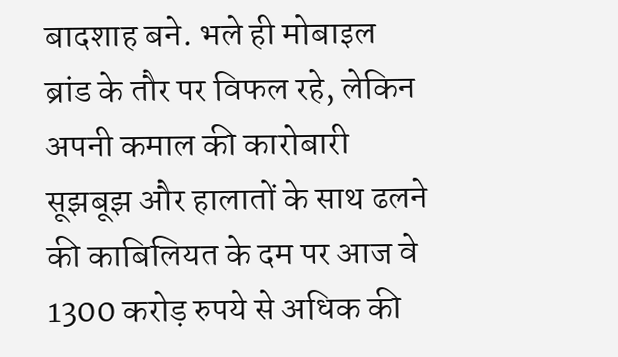बादशाह बने. भले ही मोबाइल ब्रांड के तौर पर विफल रहे, लेकिन अपनी कमाल की कारोबारी सूझबूझ और हालातों के साथ ढलने की काबिलियत के दम पर आज वे 1300 करोड़ रुपये से अधिक की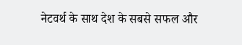नेटवर्थ के साथ देश के सबसे सफल और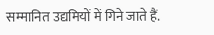सम्मानित उद्यमियों में गिने जाते हैं.